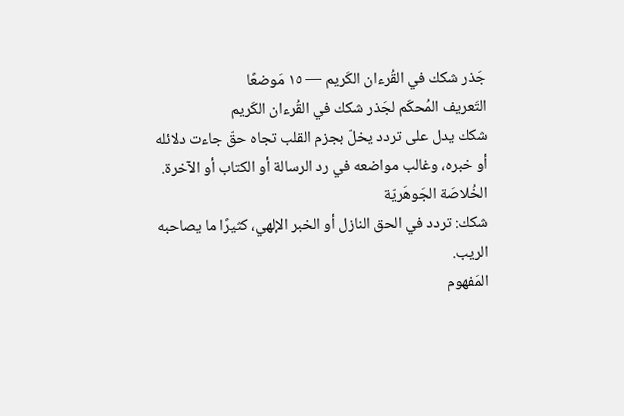جَذر شكك في القُرءان الكَريم — ١٥ مَوضعًا
التَعريف المُحكَم لجَذر شكك في القُرءان الكَريم
شكك يدل على تردد يخلّ بجزم القلب تجاه حقّ جاءت دلائله أو خبره، وغالب مواضعه في رد الرسالة أو الكتاب أو الآخرة.
الخُلاصَة الجَوهَريّة
شكك: تردد في الحق النازل أو الخبر الإلهي، كثيرًا ما يصاحبه الريب.
المَفهوم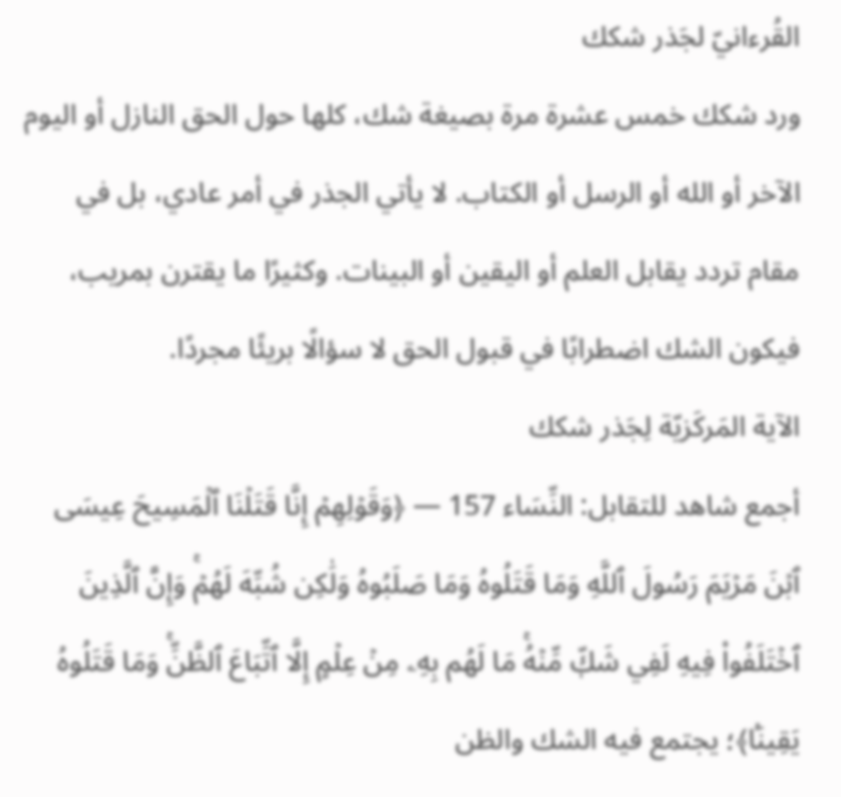القُرءانيّ لجَذر شكك
ورد شكك خمس عشرة مرة بصيغة شك، كلها حول الحق النازل أو اليوم الآخر أو الله أو الرسل أو الكتاب. لا يأتي الجذر في أمر عادي، بل في مقام تردد يقابل العلم أو اليقين أو البينات. وكثيرًا ما يقترن بمريب، فيكون الشك اضطرابًا في قبول الحق لا سؤالًا بريئًا مجردًا.
الآية المَركَزيّة لِجَذر شكك
أجمع شاهد للتقابل: النِّسَاء 157 — ﴿وَقَوۡلِهِمۡ إِنَّا قَتَلۡنَا ٱلۡمَسِيحَ عِيسَى ٱبۡنَ مَرۡيَمَ رَسُولَ ٱللَّهِ وَمَا قَتَلُوهُ وَمَا صَلَبُوهُ وَلَٰكِن شُبِّهَ لَهُمۡۚ وَإِنَّ ٱلَّذِينَ ٱخۡتَلَفُواْ فِيهِ لَفِي شَكّٖ مِّنۡهُۚ مَا لَهُم بِهِۦ مِنۡ عِلۡمٍ إِلَّا ٱتِّبَاعَ ٱلظَّنِّۚ وَمَا قَتَلُوهُ يَقِينَۢا﴾؛ يجتمع فيه الشك والظن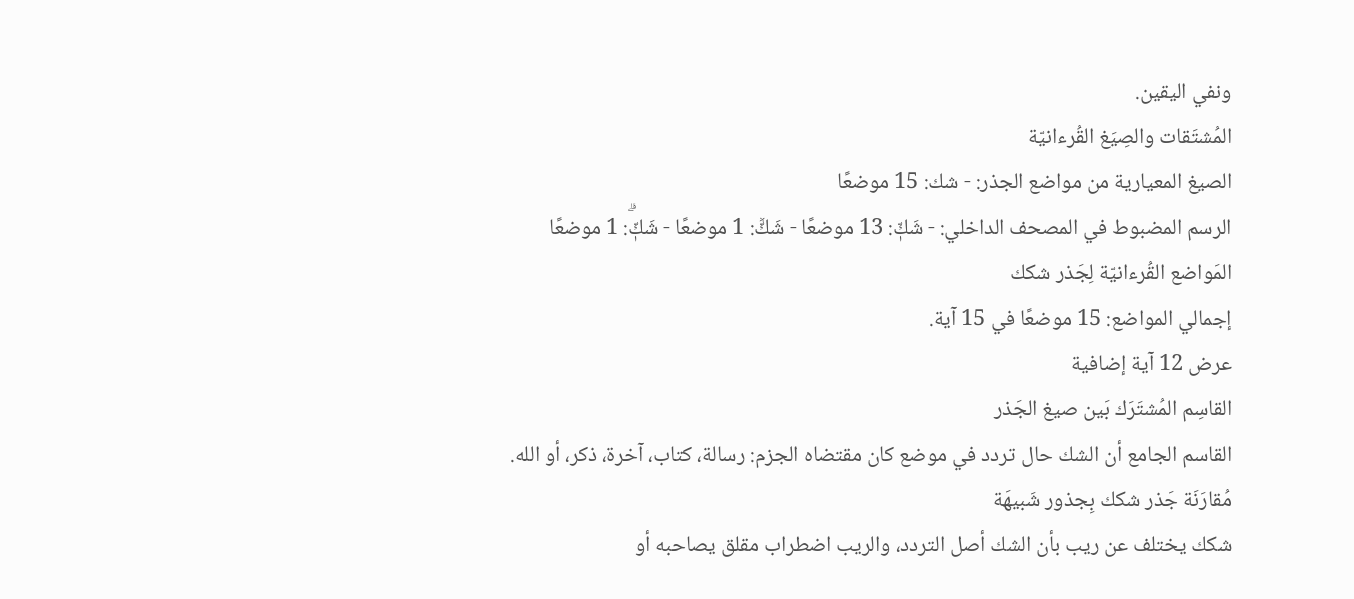ونفي اليقين.
المُشتَقات والصِيَغ القُرءانيّة
الصيغ المعيارية من مواضع الجذر: - شك: 15 موضعًا
الرسم المضبوط في المصحف الداخلي: - شَكّٖ: 13 موضعًا - شَكّٞ: 1 موضعًا - شَكّٖۗ: 1 موضعًا
المَواضع القُرءانيّة لِجَذر شكك
إجمالي المواضع: 15 موضعًا في 15 آية.
عرض 12 آية إضافية
القاسِم المُشتَرَك بَين صيغ الجَذر
القاسم الجامع أن الشك حال تردد في موضع كان مقتضاه الجزم: رسالة، كتاب، آخرة، ذكر، أو الله.
مُقارَنَة جَذر شكك بِجذور شَبيهَة
شكك يختلف عن ريب بأن الشك أصل التردد، والريب اضطراب مقلق يصاحبه أو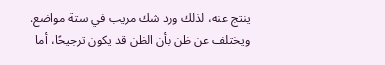ينتج عنه، لذلك ورد شك مريب في ستة مواضع. ويختلف عن ظن بأن الظن قد يكون ترجيحًا، أما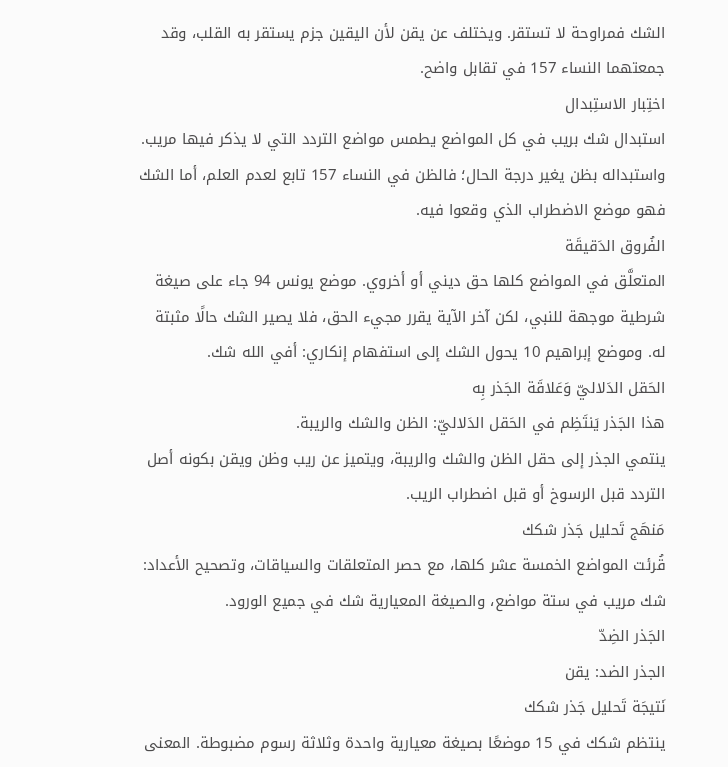الشك فمراوحة لا تستقر. ويختلف عن يقن لأن اليقين جزم يستقر به القلب، وقد جمعتهما النساء 157 في تقابل واضح.
اختِبار الاستِبدال
استبدال شك بريب في كل المواضع يطمس مواضع التردد التي لا يذكر فيها مريب. واستبداله بظن يغير درجة الحال؛ فالظن في النساء 157 تابع لعدم العلم، أما الشك فهو موضع الاضطراب الذي وقعوا فيه.
الفُروق الدَقيقَة
المتعلَّق في المواضع كلها حق ديني أو أخروي. موضع يونس 94 جاء على صيغة شرطية موجهة للنبي، لكن آخر الآية يقرر مجيء الحق، فلا يصير الشك حالًا مثبتة له. وموضع إبراهيم 10 يحول الشك إلى استفهام إنكاري: أفي الله شك.
الحَقل الدَلاليّ وَعَلاقَة الجَذر بِه
هذا الجَذر يَنتَظِم في الحَقل الدَلاليّ: الظن والشك والريبة.
ينتمي الجذر إلى حقل الظن والشك والريبة، ويتميز عن ريب وظن ويقن بكونه أصل التردد قبل الرسوخ أو قبل اضطراب الريب.
مَنهَج تَحليل جَذر شكك
قُرئت المواضع الخمسة عشر كلها، مع حصر المتعلقات والسياقات، وتصحيح الأعداد: شك مريب في ستة مواضع، والصيغة المعيارية شك في جميع الورود.
الجَذر الضِدّ
الجذر الضد: يقن
نَتيجَة تَحليل جَذر شكك
ينتظم شكك في 15 موضعًا بصيغة معيارية واحدة وثلاثة رسوم مضبوطة. المعنى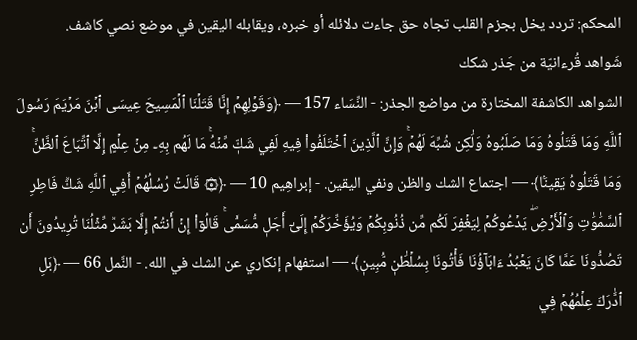المحكم: تردد يخل بجزم القلب تجاه حق جاءت دلائله أو خبره، ويقابله اليقين في موضع نصي كاشف.
شَواهد قُرءانيّة من جَذر شكك
الشواهد الكاشفة المختارة من مواضع الجذر: - النِّسَاء 157 — ﴿وَقَوۡلِهِمۡ إِنَّا قَتَلۡنَا ٱلۡمَسِيحَ عِيسَى ٱبۡنَ مَرۡيَمَ رَسُولَ ٱللَّهِ وَمَا قَتَلُوهُ وَمَا صَلَبُوهُ وَلَٰكِن شُبِّهَ لَهُمۡۚ وَإِنَّ ٱلَّذِينَ ٱخۡتَلَفُواْ فِيهِ لَفِي شَكّٖ مِّنۡهُۚ مَا لَهُم بِهِۦ مِنۡ عِلۡمٍ إِلَّا ٱتِّبَاعَ ٱلظَّنِّۚ وَمَا قَتَلُوهُ يَقِينَۢا﴾ — اجتماع الشك والظن ونفي اليقين. - إبراهِيم 10 — ﴿۞ قَالَتۡ رُسُلُهُمۡ أَفِي ٱللَّهِ شَكّٞ فَاطِرِ ٱلسَّمَٰوَٰتِ وَٱلۡأَرۡضِۖ يَدۡعُوكُمۡ لِيَغۡفِرَ لَكُم مِّن ذُنُوبِكُمۡ وَيُؤَخِّرَكُمۡ إِلَىٰٓ أَجَلٖ مُّسَمّٗىۚ قَالُوٓاْ إِنۡ أَنتُمۡ إِلَّا بَشَرٞ مِّثۡلُنَا تُرِيدُونَ أَن تَصُدُّونَا عَمَّا كَانَ يَعۡبُدُ ءَابَآؤُنَا فَأۡتُونَا بِسُلۡطَٰنٖ مُّبِينٖ﴾ — استفهام إنكاري عن الشك في الله. - النَّمل 66 — ﴿بَلِ ٱدَّٰرَكَ عِلۡمُهُمۡ فِي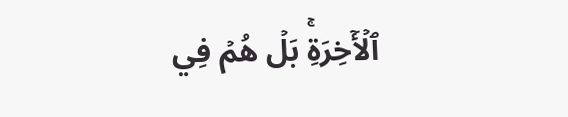ٱلۡأٓخِرَةِۚ بَلۡ هُمۡ فِي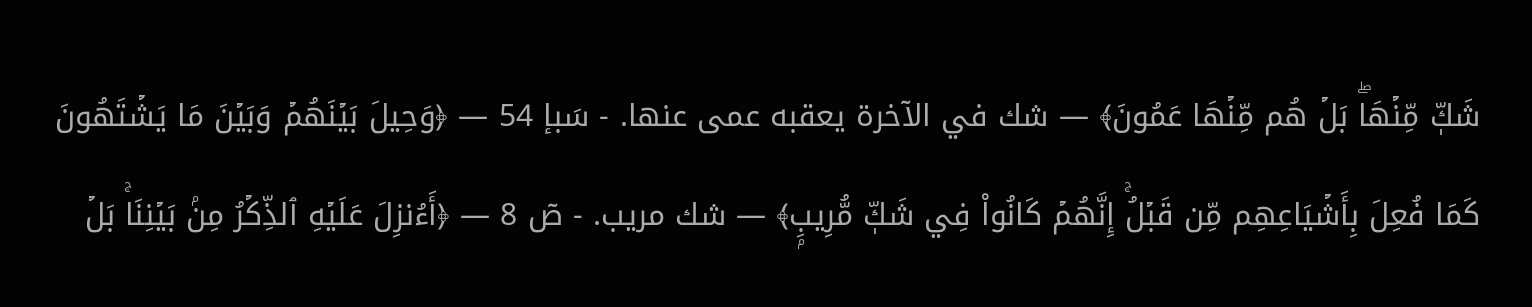شَكّٖ مِّنۡهَاۖ بَلۡ هُم مِّنۡهَا عَمُونَ﴾ — شك في الآخرة يعقبه عمى عنها. - سَبإ 54 — ﴿وَحِيلَ بَيۡنَهُمۡ وَبَيۡنَ مَا يَشۡتَهُونَ كَمَا فُعِلَ بِأَشۡيَاعِهِم مِّن قَبۡلُۚ إِنَّهُمۡ كَانُواْ فِي شَكّٖ مُّرِيبِۭ﴾ — شك مريب. - صٓ 8 — ﴿أَءُنزِلَ عَلَيۡهِ ٱلذِّكۡرُ مِنۢ بَيۡنِنَاۚ بَلۡ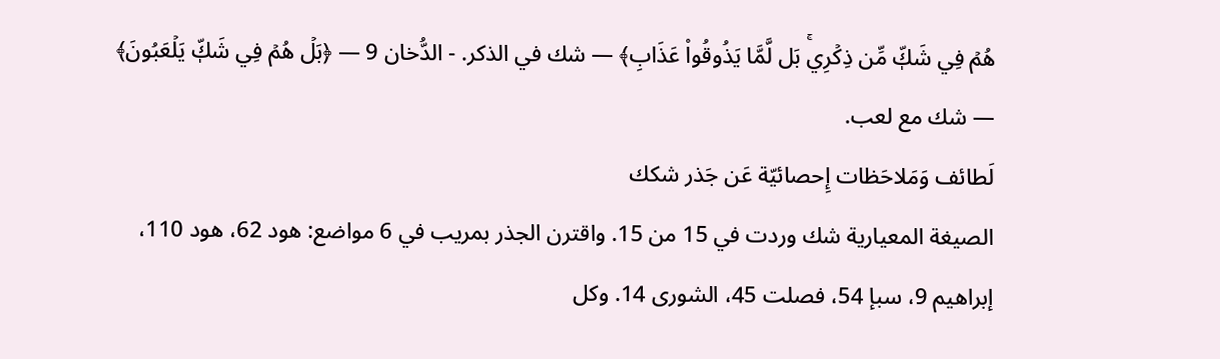هُمۡ فِي شَكّٖ مِّن ذِكۡرِيۚ بَل لَّمَّا يَذُوقُواْ عَذَابِ﴾ — شك في الذكر. - الدُّخان 9 — ﴿بَلۡ هُمۡ فِي شَكّٖ يَلۡعَبُونَ﴾ — شك مع لعب.
لَطائف وَمَلاحَظات إِحصائيّة عَن جَذر شكك
الصيغة المعيارية شك وردت في 15 من 15. واقترن الجذر بمريب في 6 مواضع: هود 62، هود 110، إبراهيم 9، سبإ 54، فصلت 45، الشورى 14. وكل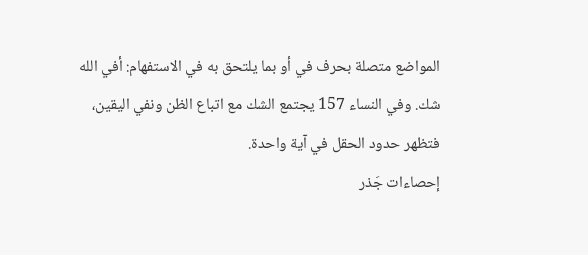المواضع متصلة بحرف في أو بما يلتحق به في الاستفهام: أفي الله شك. وفي النساء 157 يجتمع الشك مع اتباع الظن ونفي اليقين، فتظهر حدود الحقل في آية واحدة.
إحصاءات جَذر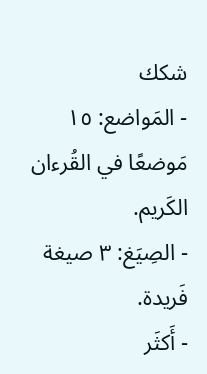شكك
- المَواضع: ١٥ مَوضعًا في القُرءان الكَريم.
- الصِيَغ: ٣ صيغة فَريدة.
- أَكثَر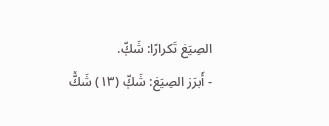الصِيَغ تَكرارًا: شَكّٖ.
- أَبرَز الصِيَغ: شَكّٖ (١٣) شَكّٞ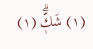(١) شَكّٖۗ (١)